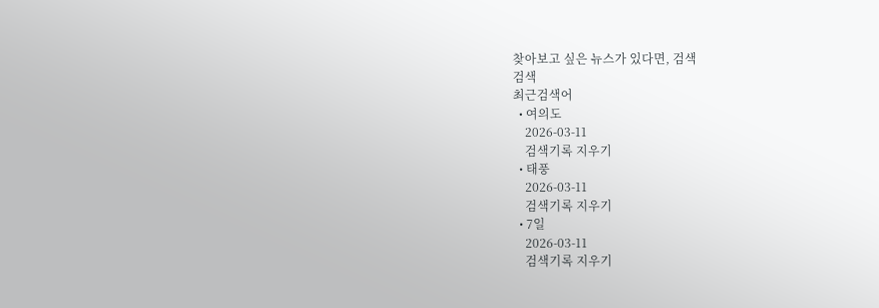찾아보고 싶은 뉴스가 있다면, 검색
검색
최근검색어
  • 여의도
    2026-03-11
    검색기록 지우기
  • 태풍
    2026-03-11
    검색기록 지우기
  • 7일
    2026-03-11
    검색기록 지우기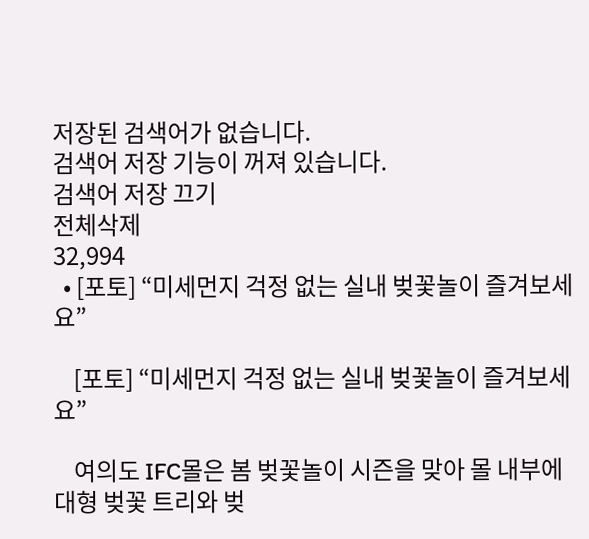저장된 검색어가 없습니다.
검색어 저장 기능이 꺼져 있습니다.
검색어 저장 끄기
전체삭제
32,994
  • [포토] “미세먼지 걱정 없는 실내 벚꽃놀이 즐겨보세요”

    [포토] “미세먼지 걱정 없는 실내 벚꽃놀이 즐겨보세요”

    여의도 IFC몰은 봄 벚꽃놀이 시즌을 맞아 몰 내부에 대형 벚꽃 트리와 벚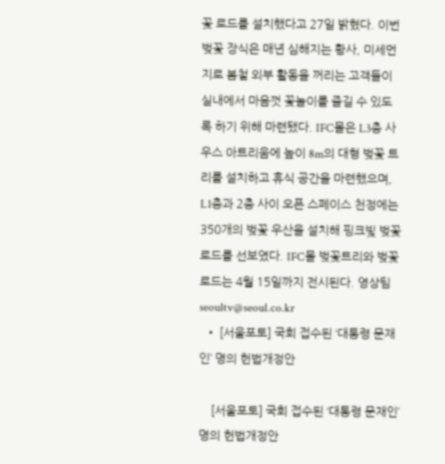꽃 로드를 설치했다고 27일 밝혔다. 이번 벚꽃 장식은 매년 심해지는 황사, 미세먼지로 봄철 외부 활동을 꺼리는 고객들이 실내에서 마음껏 꽃놀이를 즐길 수 있도록 하기 위해 마련됐다. IFC몰은 L3층 사우스 아트리움에 높이 8m의 대형 벚꽃 트리를 설치하고 휴식 공간을 마련했으며, L1층과 2층 사이 오픈 스페이스 천정에는 350개의 벚꽃 우산을 설치해 핑크빛 벚꽃로드를 선보였다. IFC몰 벚꽃트리와 벚꽃로드는 4월 15일까지 전시된다. 영상팀 seoultv@seoul.co.kr
  • [서울포토] 국회 접수된 ‘대통령 문재인’ 명의 헌법개정안

    [서울포토] 국회 접수된 ‘대통령 문재인’ 명의 헌법개정안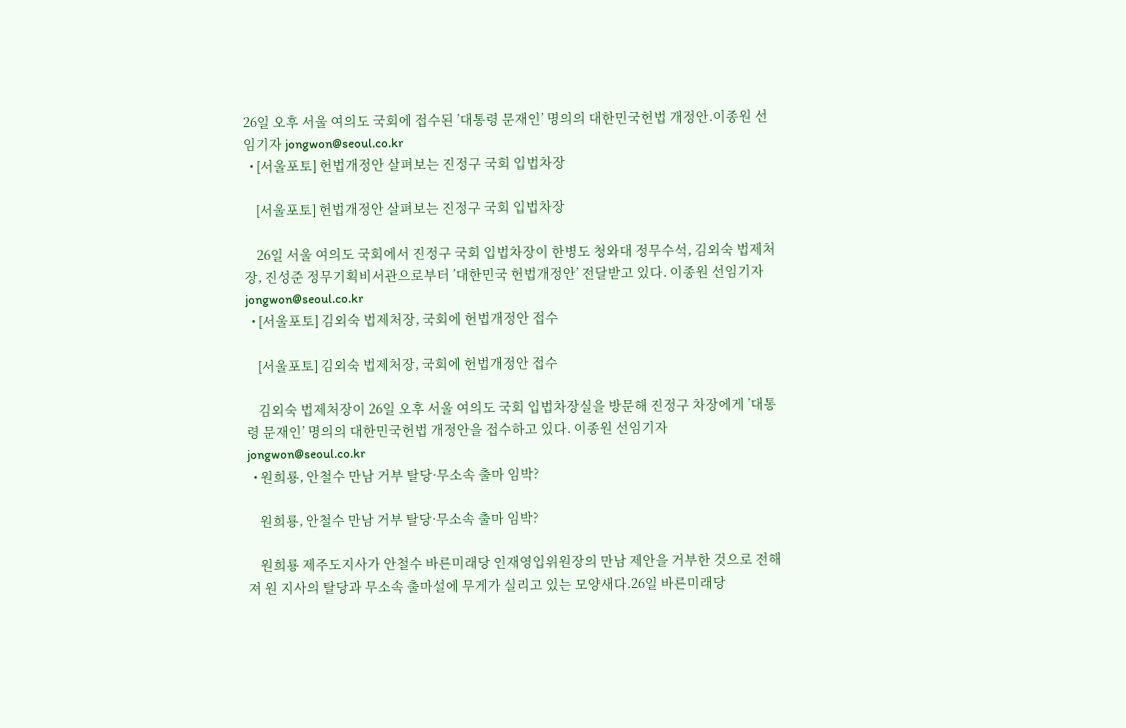26일 오후 서울 여의도 국회에 접수된 ’대통령 문재인’ 명의의 대한민국헌법 개정안.이종원 선임기자 jongwon@seoul.co.kr
  • [서울포토] 헌법개정안 살펴보는 진정구 국회 입법차장

    [서울포토] 헌법개정안 살펴보는 진정구 국회 입법차장

    26일 서울 여의도 국회에서 진정구 국회 입법차장이 한병도 청와대 정무수석, 김외숙 법제처장, 진성준 정무기획비서관으로부터 ’대한민국 헌법개정안’ 전달받고 있다. 이종원 선임기자 jongwon@seoul.co.kr
  • [서울포토] 김외숙 법제처장, 국회에 헌법개정안 접수

    [서울포토] 김외숙 법제처장, 국회에 헌법개정안 접수

    김외숙 법제처장이 26일 오후 서울 여의도 국회 입법차장실을 방문해 진정구 차장에게 ’대통령 문재인’ 명의의 대한민국헌법 개정안을 접수하고 있다. 이종원 선임기자 jongwon@seoul.co.kr
  • 원희룡, 안철수 만남 거부 탈당·무소속 출마 임박?

    원희룡, 안철수 만남 거부 탈당·무소속 출마 임박?

    원희룡 제주도지사가 안철수 바른미래당 인재영입위원장의 만남 제안을 거부한 것으로 전해져 원 지사의 탈당과 무소속 출마설에 무게가 실리고 있는 모양새다.26일 바른미래당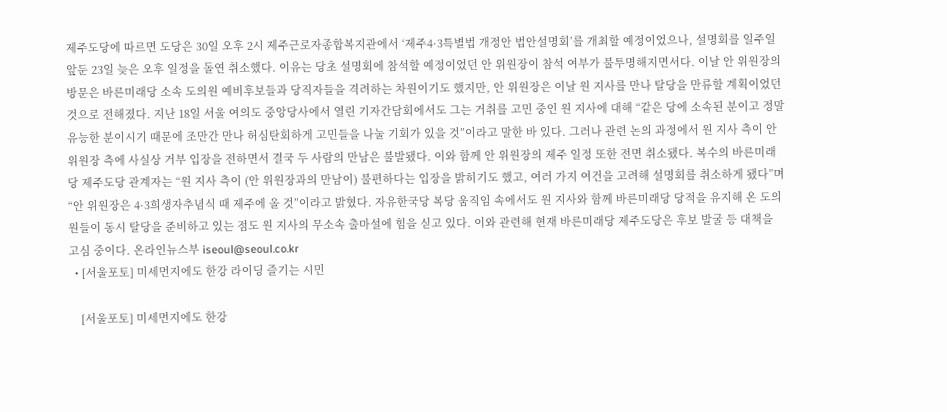제주도당에 따르면 도당은 30일 오후 2시 제주근로자종합복지관에서 ‘제주4·3특별법 개정안 법안설명회’를 개최할 예정이었으나, 설명회를 일주일 앞둔 23일 늦은 오후 일정을 돌연 취소했다. 이유는 당초 설명회에 참석할 예정이었던 안 위원장이 참석 여부가 불투명해지면서다. 이날 안 위원장의 방문은 바른미래당 소속 도의원 예비후보들과 당직자들을 격려하는 차원이기도 했지만, 안 위원장은 이날 원 지사를 만나 탈당을 만류할 계획이었던 것으로 전해졌다. 지난 18일 서울 여의도 중앙당사에서 열린 기자간담회에서도 그는 거취를 고민 중인 원 지사에 대해 “같은 당에 소속된 분이고 정말 유능한 분이시기 때문에 조만간 만나 허심탄회하게 고민들을 나눌 기회가 있을 것”이라고 말한 바 있다. 그러나 관련 논의 과정에서 원 지사 측이 안 위원장 측에 사실상 거부 입장을 전하면서 결국 두 사람의 만남은 불발됐다. 이와 함께 안 위원장의 제주 일정 또한 전면 취소됐다. 복수의 바른미래당 제주도당 관계자는 “원 지사 측이 (안 위원장과의 만남이) 불편하다는 입장을 밝히기도 했고, 여러 가지 여건을 고려해 설명회를 취소하게 됐다”며 “안 위원장은 4·3희생자추념식 때 제주에 올 것”이라고 밝혔다. 자유한국당 복당 움직임 속에서도 원 지사와 함께 바른미래당 당적을 유지해 온 도의원들이 동시 탈당을 준비하고 있는 점도 원 지사의 무소속 출마설에 힘을 싣고 있다. 이와 관련해 현재 바른미래당 제주도당은 후보 발굴 등 대책을 고심 중이다. 온라인뉴스부 iseoul@seoul.co.kr
  • [서울포토] 미세먼지에도 한강 라이딩 즐기는 시민

    [서울포토] 미세먼지에도 한강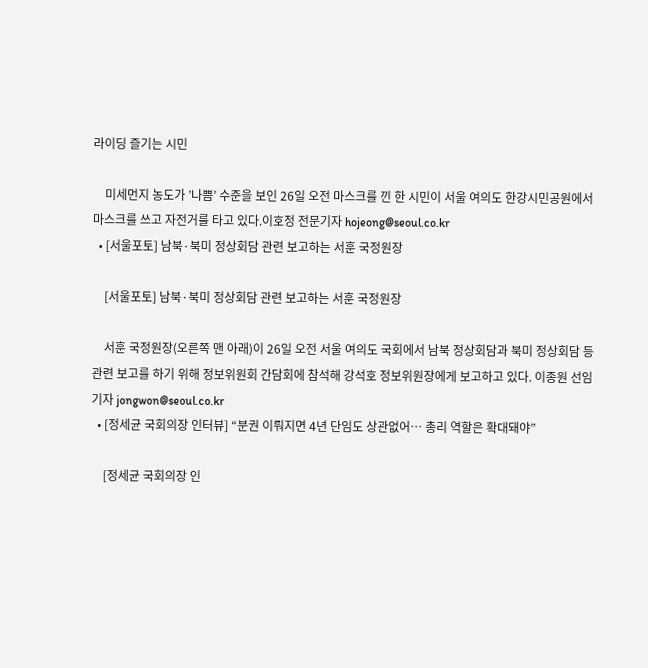라이딩 즐기는 시민

    미세먼지 농도가 ’나쁨’ 수준을 보인 26일 오전 마스크를 낀 한 시민이 서울 여의도 한강시민공원에서 마스크를 쓰고 자전거를 타고 있다.이호정 전문기자 hojeong@seoul.co.kr
  • [서울포토] 남북·북미 정상회담 관련 보고하는 서훈 국정원장

    [서울포토] 남북·북미 정상회담 관련 보고하는 서훈 국정원장

    서훈 국정원장(오른쪽 맨 아래)이 26일 오전 서울 여의도 국회에서 남북 정상회담과 북미 정상회담 등 관련 보고를 하기 위해 정보위원회 간담회에 참석해 강석호 정보위원장에게 보고하고 있다. 이종원 선임기자 jongwon@seoul.co.kr
  • [정세균 국회의장 인터뷰] “분권 이뤄지면 4년 단임도 상관없어… 총리 역할은 확대돼야”

    [정세균 국회의장 인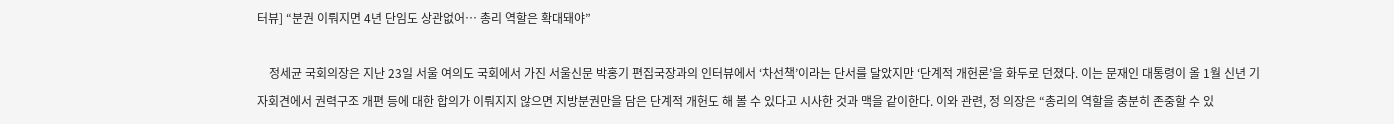터뷰] “분권 이뤄지면 4년 단임도 상관없어… 총리 역할은 확대돼야”

    정세균 국회의장은 지난 23일 서울 여의도 국회에서 가진 서울신문 박홍기 편집국장과의 인터뷰에서 ‘차선책’이라는 단서를 달았지만 ‘단계적 개헌론’을 화두로 던졌다. 이는 문재인 대통령이 올 1월 신년 기자회견에서 권력구조 개편 등에 대한 합의가 이뤄지지 않으면 지방분권만을 담은 단계적 개헌도 해 볼 수 있다고 시사한 것과 맥을 같이한다. 이와 관련, 정 의장은 “총리의 역할을 충분히 존중할 수 있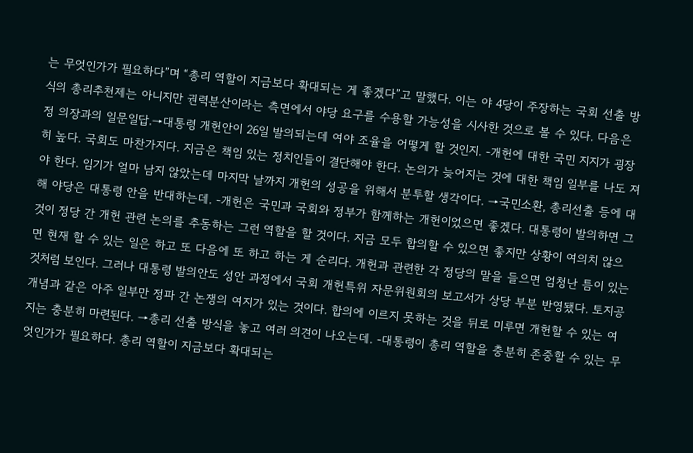는 무엇인가가 필요하다”며 “총리 역할이 지금보다 확대되는 게 좋겠다”고 말했다. 이는 야 4당이 주장하는 국회 선출 방식의 총리추천제는 아니지만 권력분산이라는 측면에서 야당 요구를 수용할 가능성을 시사한 것으로 볼 수 있다. 다음은 정 의장과의 일문일답.→대통령 개헌안이 26일 발의되는데 여야 조율을 어떻게 할 것인지. -개헌에 대한 국민 지지가 굉장히 높다. 국회도 마찬가지다. 지금은 책임 있는 정치인들이 결단해야 한다. 논의가 늦어지는 것에 대한 책임 일부를 나도 져야 한다. 임기가 얼마 남지 않았는데 마지막 날까지 개헌의 성공을 위해서 분투할 생각이다. →국민소환, 총리선출 등에 대해 야당은 대통령 안을 반대하는데. -개헌은 국민과 국회와 정부가 함께하는 개헌이었으면 좋겠다. 대통령이 발의하면 그것이 정당 간 개헌 관련 논의를 추동하는 그런 역할을 할 것이다. 지금 모두 합의할 수 있으면 좋지만 상황이 여의치 않으면 현재 할 수 있는 일은 하고 또 다음에 또 하고 하는 게 순리다. 개헌과 관련한 각 정당의 말을 들으면 엄청난 틈이 있는 것처럼 보인다. 그러나 대통령 발의안도 성안 과정에서 국회 개헌특위 자문위원회의 보고서가 상당 부분 반영됐다. 토지공개념과 같은 아주 일부만 정파 간 논쟁의 여지가 있는 것이다. 합의에 이르지 못하는 것을 뒤로 미루면 개헌할 수 있는 여지는 충분히 마련된다. →총리 선출 방식을 놓고 여러 의견이 나오는데. -대통령이 총리 역할을 충분히 존중할 수 있는 무엇인가가 필요하다. 총리 역할이 지금보다 확대되는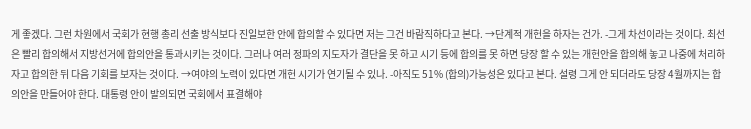게 좋겠다. 그런 차원에서 국회가 현행 총리 선출 방식보다 진일보한 안에 합의할 수 있다면 저는 그건 바람직하다고 본다. →단계적 개헌을 하자는 건가. -그게 차선이라는 것이다. 최선은 빨리 합의해서 지방선거에 합의안을 통과시키는 것이다. 그러나 여러 정파의 지도자가 결단을 못 하고 시기 등에 합의를 못 하면 당장 할 수 있는 개헌안을 합의해 놓고 나중에 처리하자고 합의한 뒤 다음 기회를 보자는 것이다. →여야의 노력이 있다면 개헌 시기가 연기될 수 있나. -아직도 51% (합의)가능성은 있다고 본다. 설령 그게 안 되더라도 당장 4월까지는 합의안을 만들어야 한다. 대통령 안이 발의되면 국회에서 표결해야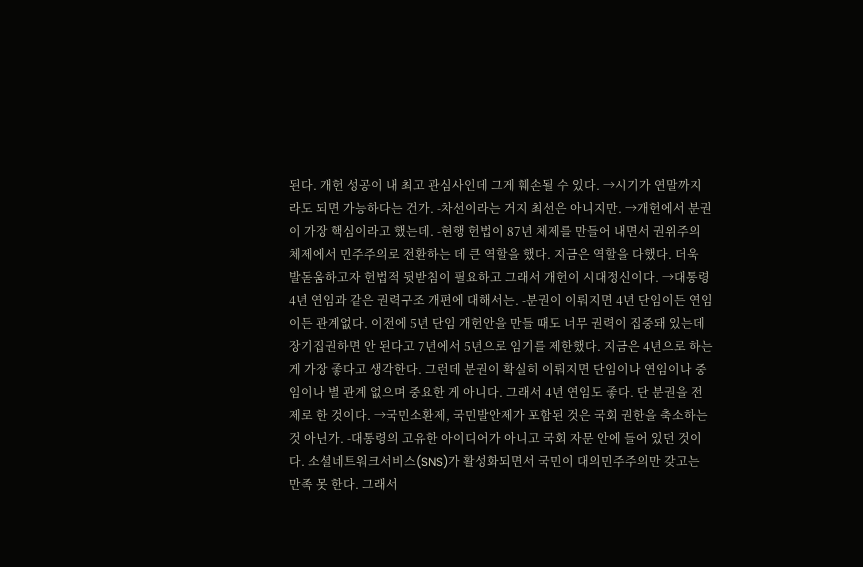된다. 개헌 성공이 내 최고 관심사인데 그게 훼손될 수 있다. →시기가 연말까지라도 되면 가능하다는 건가. -차선이라는 거지 최선은 아니지만. →개헌에서 분권이 가장 핵심이라고 했는데. -현행 헌법이 87년 체제를 만들어 내면서 권위주의 체제에서 민주주의로 전환하는 데 큰 역할을 했다. 지금은 역할을 다했다. 더욱 발돋움하고자 헌법적 뒷받침이 필요하고 그래서 개헌이 시대정신이다. →대통령 4년 연임과 같은 권력구조 개편에 대해서는. -분권이 이뤄지면 4년 단임이든 연임이든 관계없다. 이전에 5년 단임 개헌안을 만들 때도 너무 권력이 집중돼 있는데 장기집권하면 안 된다고 7년에서 5년으로 임기를 제한했다. 지금은 4년으로 하는 게 가장 좋다고 생각한다. 그런데 분권이 확실히 이뤄지면 단임이나 연임이나 중임이나 별 관계 없으며 중요한 게 아니다. 그래서 4년 연임도 좋다. 단 분권을 전제로 한 것이다. →국민소환제, 국민발안제가 포함된 것은 국회 권한을 축소하는 것 아닌가. -대통령의 고유한 아이디어가 아니고 국회 자문 안에 들어 있던 것이다. 소셜네트워크서비스(SNS)가 활성화되면서 국민이 대의민주주의만 갖고는 만족 못 한다. 그래서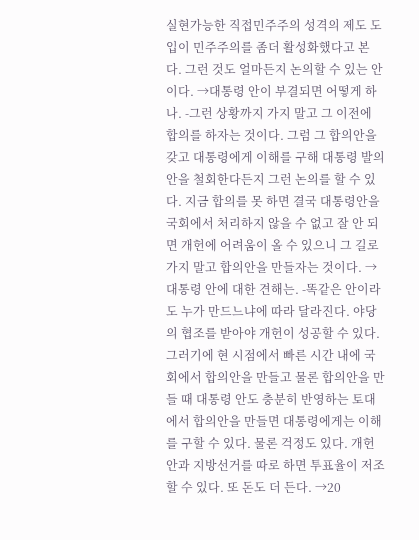실현가능한 직접민주주의 성격의 제도 도입이 민주주의를 좀더 활성화했다고 본다. 그런 것도 얼마든지 논의할 수 있는 안이다. →대통령 안이 부결되면 어떻게 하나. -그런 상황까지 가지 말고 그 이전에 합의를 하자는 것이다. 그럼 그 합의안을 갖고 대통령에게 이해를 구해 대통령 발의안을 철회한다든지 그런 논의를 할 수 있다. 지금 합의를 못 하면 결국 대통령안을 국회에서 처리하지 않을 수 없고 잘 안 되면 개헌에 어려움이 올 수 있으니 그 길로 가지 말고 합의안을 만들자는 것이다. →대통령 안에 대한 견해는. -똑같은 안이라도 누가 만드느냐에 따라 달라진다. 야당의 협조를 받아야 개헌이 성공할 수 있다. 그러기에 현 시점에서 빠른 시간 내에 국회에서 합의안을 만들고 물론 합의안을 만들 때 대통령 안도 충분히 반영하는 토대에서 합의안을 만들면 대통령에게는 이해를 구할 수 있다. 물론 걱정도 있다. 개헌안과 지방선거를 따로 하면 투표율이 저조할 수 있다. 또 돈도 더 든다. →20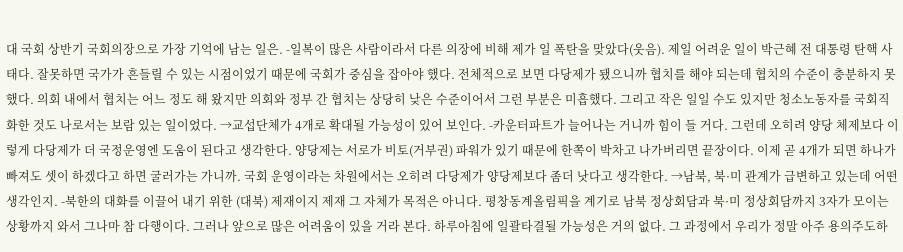대 국회 상반기 국회의장으로 가장 기억에 남는 일은. -일복이 많은 사람이라서 다른 의장에 비해 제가 일 폭탄을 맞았다(웃음). 제일 어려운 일이 박근혜 전 대통령 탄핵 사태다. 잘못하면 국가가 흔들릴 수 있는 시점이었기 때문에 국회가 중심을 잡아야 했다. 전체적으로 보면 다당제가 됐으니까 협치를 해야 되는데 협치의 수준이 충분하지 못했다. 의회 내에서 협치는 어느 정도 해 왔지만 의회와 정부 간 협치는 상당히 낮은 수준이어서 그런 부분은 미흡했다. 그리고 작은 일일 수도 있지만 청소노동자를 국회직화한 것도 나로서는 보람 있는 일이었다. →교섭단체가 4개로 확대될 가능성이 있어 보인다. -카운터파트가 늘어나는 거니까 힘이 들 거다. 그런데 오히려 양당 체제보다 이렇게 다당제가 더 국정운영엔 도움이 된다고 생각한다. 양당제는 서로가 비토(거부권) 파워가 있기 때문에 한쪽이 박차고 나가버리면 끝장이다. 이제 곧 4개가 되면 하나가 빠져도 셋이 하겠다고 하면 굴러가는 가니까. 국회 운영이라는 차원에서는 오히려 다당제가 양당제보다 좀더 낫다고 생각한다. →남북, 북·미 관계가 급변하고 있는데 어떤 생각인지. -북한의 대화를 이끌어 내기 위한 (대북) 제재이지 제재 그 자체가 목적은 아니다. 평창동계올림픽을 계기로 남북 정상회담과 북·미 정상회담까지 3자가 모이는 상황까지 와서 그나마 참 다행이다. 그러나 앞으로 많은 어려움이 있을 거라 본다. 하루아침에 일괄타결될 가능성은 거의 없다. 그 과정에서 우리가 정말 아주 용의주도하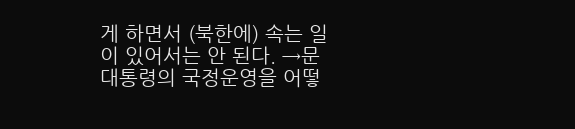게 하면서 (북한에) 속는 일이 있어서는 안 된다. →문 대통령의 국정운영을 어떻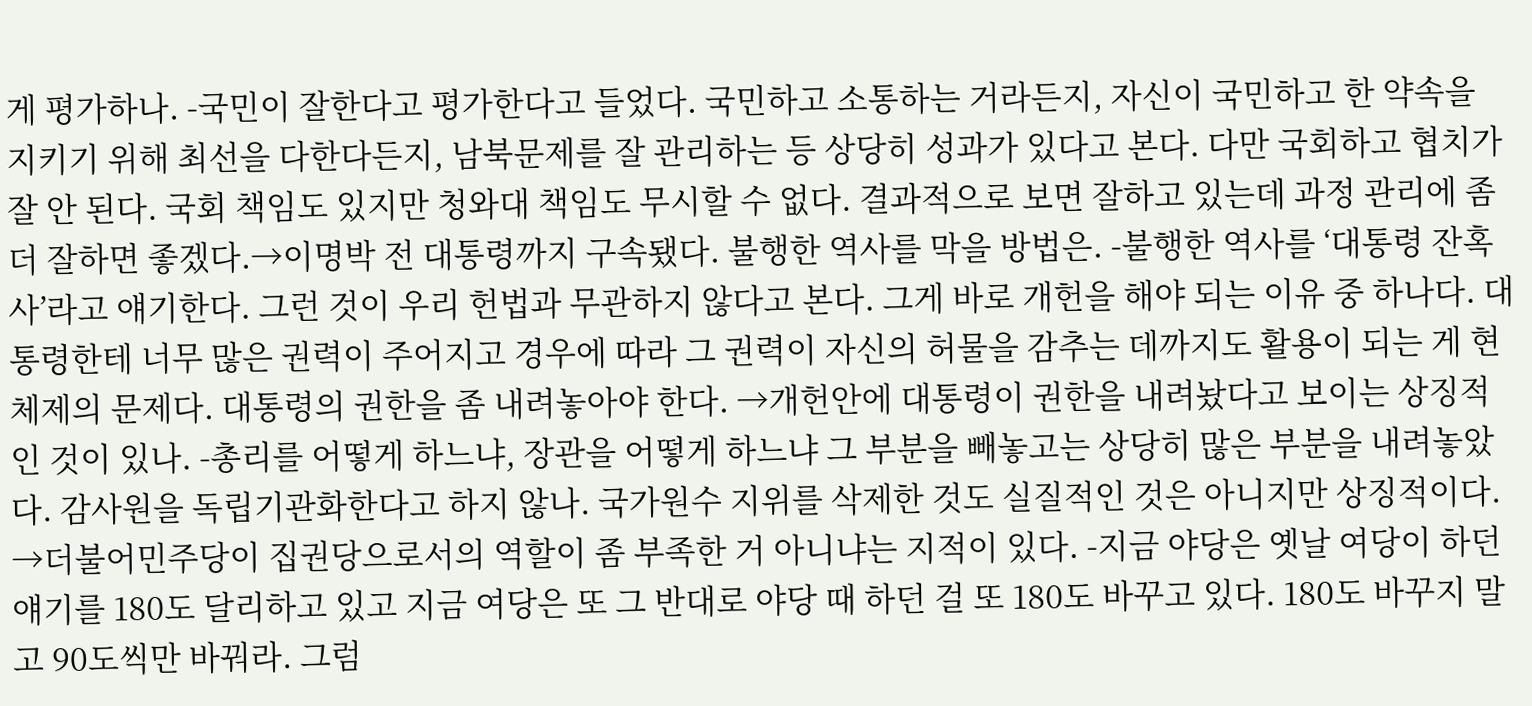게 평가하나. -국민이 잘한다고 평가한다고 들었다. 국민하고 소통하는 거라든지, 자신이 국민하고 한 약속을 지키기 위해 최선을 다한다든지, 남북문제를 잘 관리하는 등 상당히 성과가 있다고 본다. 다만 국회하고 협치가 잘 안 된다. 국회 책임도 있지만 청와대 책임도 무시할 수 없다. 결과적으로 보면 잘하고 있는데 과정 관리에 좀더 잘하면 좋겠다.→이명박 전 대통령까지 구속됐다. 불행한 역사를 막을 방법은. -불행한 역사를 ‘대통령 잔혹사’라고 얘기한다. 그런 것이 우리 헌법과 무관하지 않다고 본다. 그게 바로 개헌을 해야 되는 이유 중 하나다. 대통령한테 너무 많은 권력이 주어지고 경우에 따라 그 권력이 자신의 허물을 감추는 데까지도 활용이 되는 게 현 체제의 문제다. 대통령의 권한을 좀 내려놓아야 한다. →개헌안에 대통령이 권한을 내려놨다고 보이는 상징적인 것이 있나. -총리를 어떻게 하느냐, 장관을 어떻게 하느냐 그 부분을 빼놓고는 상당히 많은 부분을 내려놓았다. 감사원을 독립기관화한다고 하지 않나. 국가원수 지위를 삭제한 것도 실질적인 것은 아니지만 상징적이다. →더불어민주당이 집권당으로서의 역할이 좀 부족한 거 아니냐는 지적이 있다. -지금 야당은 옛날 여당이 하던 얘기를 180도 달리하고 있고 지금 여당은 또 그 반대로 야당 때 하던 걸 또 180도 바꾸고 있다. 180도 바꾸지 말고 90도씩만 바꿔라. 그럼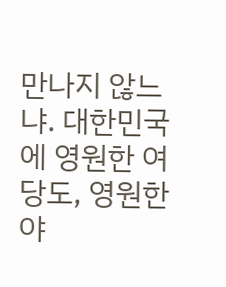만나지 않느냐. 대한민국에 영원한 여당도, 영원한 야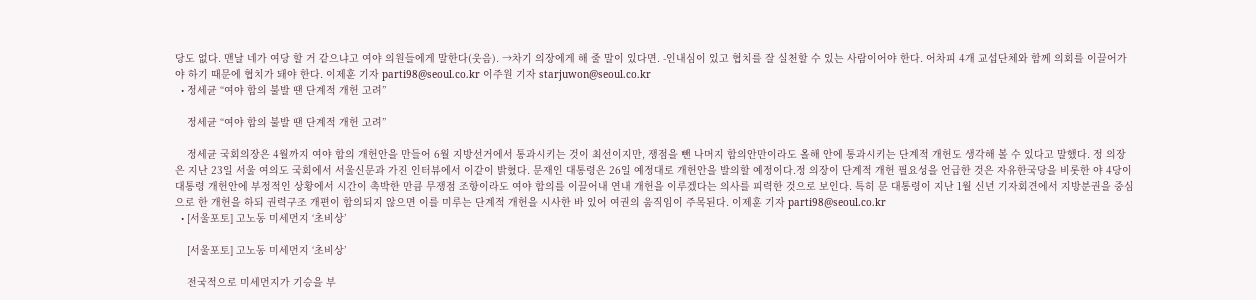당도 없다. 맨날 네가 여당 할 거 같으냐고 여야 의원들에게 말한다(웃음). →차기 의장에게 해 줄 말이 있다면. -인내심이 있고 협치를 잘 실천할 수 있는 사람이어야 한다. 어차피 4개 교섭단체와 함께 의회를 이끌어가야 하기 때문에 협치가 돼야 한다. 이제훈 기자 parti98@seoul.co.kr 이주원 기자 starjuwon@seoul.co.kr
  • 정세균 “여야 합의 불발 땐 단계적 개헌 고려”

    정세균 “여야 합의 불발 땐 단계적 개헌 고려”

    정세균 국회의장은 4월까지 여야 합의 개헌안을 만들어 6월 지방선거에서 통과시키는 것이 최선이지만, 쟁점을 뺀 나머지 합의안만이라도 올해 안에 통과시키는 단계적 개헌도 생각해 볼 수 있다고 말했다. 정 의장은 지난 23일 서울 여의도 국회에서 서울신문과 가진 인터뷰에서 이같이 밝혔다. 문재인 대통령은 26일 예정대로 개헌안을 발의할 예정이다.정 의장이 단계적 개헌 필요성을 언급한 것은 자유한국당을 비롯한 야 4당이 대통령 개헌안에 부정적인 상황에서 시간이 촉박한 만큼 무쟁점 조항이라도 여야 합의를 이끌어내 연내 개헌을 이루겠다는 의사를 피력한 것으로 보인다. 특히 문 대통령이 지난 1월 신년 기자회견에서 지방분권을 중심으로 한 개헌을 하되 권력구조 개편이 합의되지 않으면 이를 미루는 단계적 개헌을 시사한 바 있어 여권의 움직임이 주목된다. 이제훈 기자 parti98@seoul.co.kr
  • [서울포토] 고노동 미세먼지 ‘초비상’

    [서울포토] 고노동 미세먼지 ‘초비상’

    전국적으로 미세먼지가 기승을 부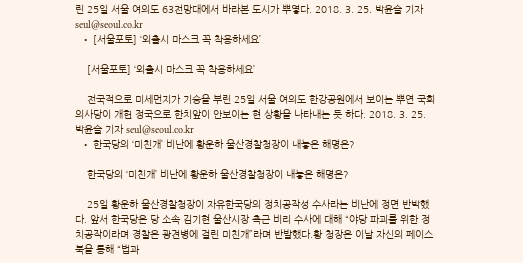린 25일 서울 여의도 63전망대에서 바라본 도시가 뿌옇다. 2018. 3. 25. 박윤슬 기자 seul@seoul.co.kr
  • [서울포토] ‘외출시 마스크 꼭 착용하세요’

    [서울포토] ‘외출시 마스크 꼭 착용하세요’

    전국적으로 미세먼지가 기승을 부린 25일 서울 여의도 한강공원에서 보이는 뿌연 국회의사당이 개헌 정국으로 한치앞이 안보이는 현 상황을 나타내는 듯 하다. 2018. 3. 25. 박윤슬 기자 seul@seoul.co.kr
  • 한국당의 ‘미친개’ 비난에 황운하 울산경찰청장이 내놓은 해명은?

    한국당의 ‘미친개’ 비난에 황운하 울산경찰청장이 내놓은 해명은?

    25일 황운하 울산경찰청장이 자유한국당의 정치공작성 수사라는 비난에 정면 반박했다. 앞서 한국당은 당 소속 김기현 울산시장 측근 비리 수사에 대해 “야당 파괴를 위한 정치공작이라며 경찰은 광견병에 걸린 미친개”라며 반발했다.황 청장은 이날 자신의 페이스북을 통해 “법과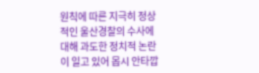원칙에 따른 지극히 정상적인 울산경찰의 수사에 대해 과도한 정치적 논란이 일고 있어 몹시 안타깝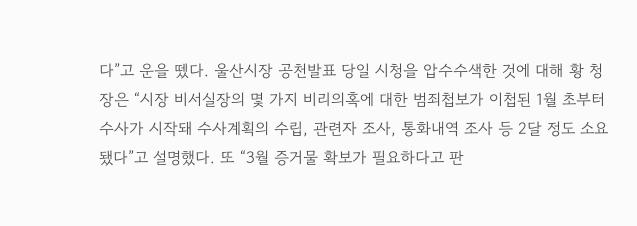다”고 운을 뗐다. 울산시장 공천발표 당일 시청을 압수수색한 것에 대해 황 청장은 “시장 비서실장의 몇 가지 비리의혹에 대한 범죄첩보가 이첩된 1월 초부터 수사가 시작돼 수사계획의 수립, 관련자 조사, 통화내역 조사 등 2달 정도 소요됐다”고 설명했다. 또 “3월 증거물 확보가 필요하다고 판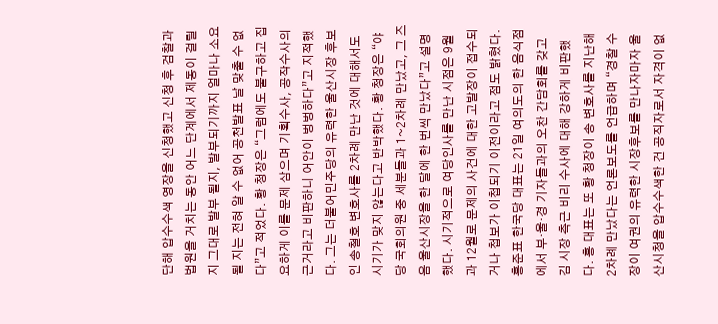단해 압수수색 영장을 신청했고 신청 후 검찰과 법원을 거치는 동안 어느 단계에서 제동이 걸릴지 그대로 발부 될지, 발부되기까지 얼마나 소요될 지는 전혀 알 수 없어 공천발표 날 맞출 수 없다”고 적었다. 황 청장은 “그럼에도 불구하고 집요하게 이를 문제 삼으며 기획수사, 공작수사의 근거라고 비판하니 어안이 벙벙하다”고 지적했다. 그는 더불어민주당의 유력한 울산시장 후보인 송철호 변호사를 2차례 만난 것에 대해서도 시기가 맞지 않는다고 반박했다. 황 청장은 “야당 국회의원 중 세분들과 1~2차례 만났고, 그 즈음 울산시장을 한 달에 한 번씩 만났다”고 설명했다. 시기적으로 여당인사를 만난 시점은 9월과 12월로 문제의 사건에 대한 고발장이 접수되거나 첩보가 이첩되기 이전이라고 점도 밝혔다. 홍준표 한국당 대표는 21일 여의도의 한 음식점에서 부‧울‧경 기자들과의 오찬 간담회를 갖고 김 시장 측근 비리 수사에 대해 강하게 비판했다. 홍 대표는 또 황 청장이 송 변호사를 지난해 2차례 만났다는 언론보도를 언급하며 “경찰 수장이 여권의 유력한 시장후보를 만나자마자 울산시청을 압수수색한 건 공직자로서 자격이 없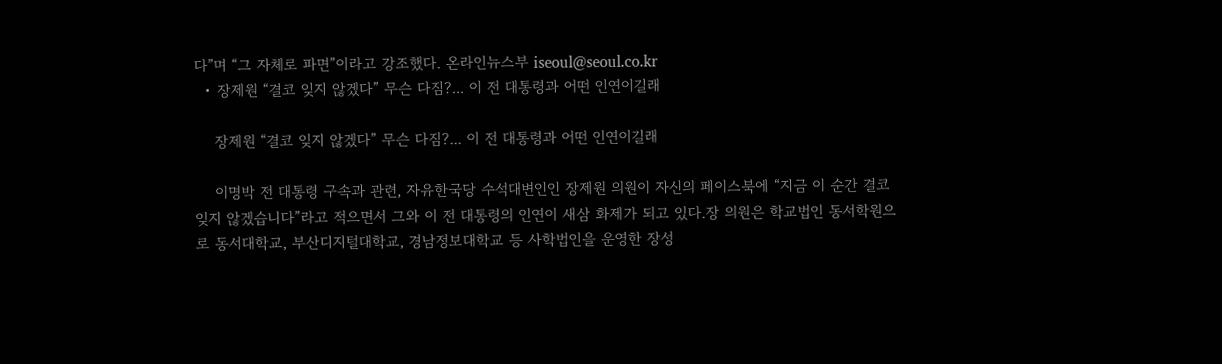다”며 “그 자체로 파면”이라고 강조했다. 온라인뉴스부 iseoul@seoul.co.kr
  • 장제원 “결코 잊지 않겠다” 무슨 다짐?... 이 전 대통령과 어떤 인연이길래

    장제원 “결코 잊지 않겠다” 무슨 다짐?... 이 전 대통령과 어떤 인연이길래

    이명박 전 대통령 구속과 관련, 자유한국당 수석대변인인 장제원 의원이 자신의 페이스북에 “지금 이 순간 결코 잊지 않겠습니다”라고 적으면서 그와 이 전 대통령의 인연이 새삼 화제가 되고 있다.장 의원은 학교법인 동서학원으로 동서대학교, 부산디지털대학교, 경남정보대학교 등 사학법인을 운영한 장성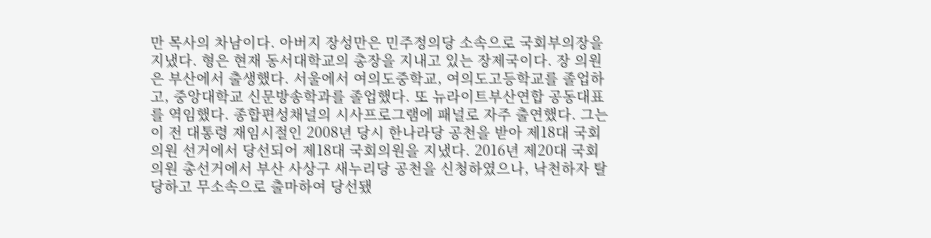만 목사의 차남이다. 아버지 장성만은 민주정의당 소속으로 국회부의장을 지냈다. 형은 현재 동서대학교의 총장을 지내고 있는 장제국이다. 장 의원은 부산에서 출생했다. 서울에서 여의도중학교, 여의도고등학교를 졸업하고, 중앙대학교 신문방송학과를 졸업했다. 또 뉴라이트부산연합 공동대표를 역임했다. 종합편성채널의 시사프로그램에 패널로 자주 출연했다. 그는 이 전 대통령 재임시절인 2008년 당시 한나라당 공천을 받아 제18대 국회의원 선거에서 당선되어 제18대 국회의원을 지냈다. 2016년 제20대 국회의원 총선거에서 부산 사상구 새누리당 공천을 신청하였으나, 낙천하자 탈당하고 무소속으로 출마하여 당선됐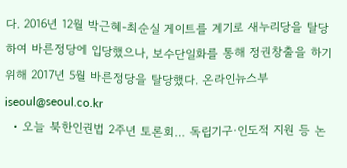다. 2016년 12월 박근혜-최순실 게이트를 계기로 새누리당을 탈당하여 바른정당에 입당했으나, 보수단일화를 통해 정권창출을 하기 위해 2017년 5월 바른정당을 탈당했다. 온라인뉴스부 iseoul@seoul.co.kr
  • 오늘 북한인권법 2주년 토론회… 독립기구·인도적 지원 등 논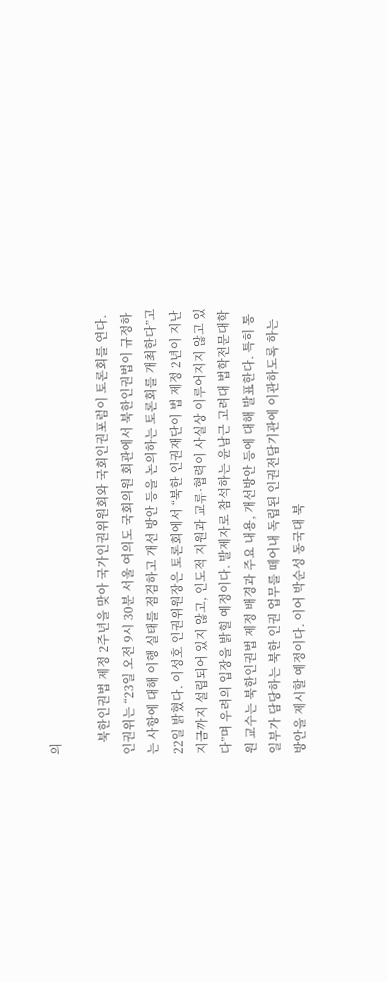의

    북한인권법 제정 2주년을 맞아 국가인권위원회와 국회인권포럼이 토론회를 연다. 인권위는 “23일 오전 9시 30분 서울 여의도 국회의원 회관에서 북한인권법이 규정하는 사항에 대해 이행 실태를 점검하고 개선 방안 등을 논의하는 토론회를 개최한다”고 22일 밝혔다. 이성호 인권위원장은 토론회에서 “북한 인권재단이 법 제정 2년이 지난 지금까지 설립되어 있지 않고, 인도적 지원과 교류·협력이 사실상 이루어지지 않고 있다”며 우려의 입장을 밝힐 예정이다. 발제자로 참석하는 윤남근 고려대 법학전문대학원 교수는 북한인권법 제정 배경과 주요 내용, 개선방안 등에 대해 발표한다. 특히 통일부가 담당하는 북한 인권 업무를 떼어내 독립된 인권전담기관에 이관하도록 하는 방안을 제시할 예정이다. 이어 박순성 동국대 북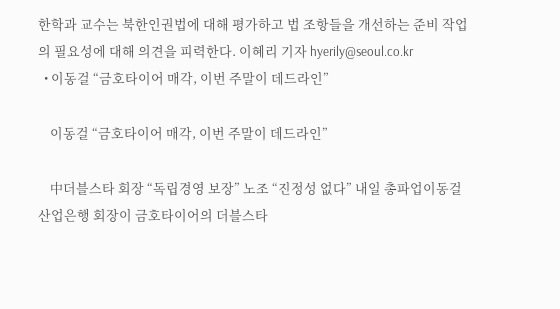한학과 교수는 북한인권법에 대해 평가하고 법 조항들을 개선하는 준비 작업의 필요성에 대해 의견을 피력한다. 이혜리 기자 hyerily@seoul.co.kr
  • 이동걸 “금호타이어 매각, 이번 주말이 데드라인”

    이동걸 “금호타이어 매각, 이번 주말이 데드라인”

    中더블스타 회장 “독립경영 보장” 노조 “진정성 없다” 내일 총파업이동걸 산업은행 회장이 금호타이어의 더블스타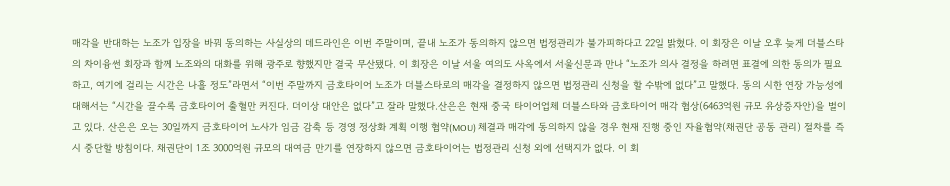매각을 반대하는 노조가 입장을 바꿔 동의하는 사실상의 데드라인은 이번 주말이며, 끝내 노조가 동의하지 않으면 법정관리가 불가피하다고 22일 밝혔다. 이 회장은 이날 오후 늦게 더블스타의 차이융썬 회장과 함께 노조와의 대화를 위해 광주로 향했지만 결국 무산됐다. 이 회장은 이날 서울 여의도 사옥에서 서울신문과 만나 “노조가 의사 결정을 하려면 표결에 의한 동의가 필요하고, 여기에 걸리는 시간은 나흘 정도”라면서 “이번 주말까지 금호타이어 노조가 더블스타로의 매각을 결정하지 않으면 법정관리 신청을 할 수밖에 없다”고 말했다. 동의 시한 연장 가능성에 대해서는 “시간을 끌수록 금호타이어 출혈만 커진다. 더이상 대안은 없다”고 잘라 말했다.산은은 현재 중국 타이어업체 더블스타와 금호타이어 매각 협상(6463억원 규모 유상증자안)을 벌이고 있다. 산은은 오는 30일까지 금호타이어 노사가 임금 감축 등 경영 정상화 계획 이행 협약(MOU) 체결과 매각에 동의하지 않을 경우 현재 진행 중인 자율협약(채권단 공동 관리) 절차를 즉시 중단할 방침이다. 채권단이 1조 3000억원 규모의 대여금 만기를 연장하지 않으면 금호타이어는 법정관리 신청 외에 선택지가 없다. 이 회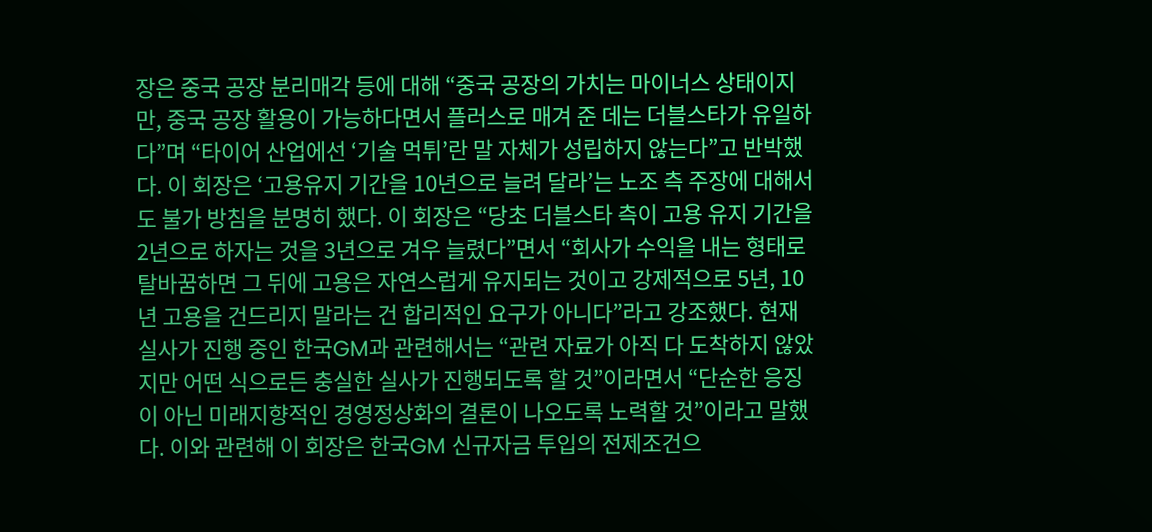장은 중국 공장 분리매각 등에 대해 “중국 공장의 가치는 마이너스 상태이지만, 중국 공장 활용이 가능하다면서 플러스로 매겨 준 데는 더블스타가 유일하다”며 “타이어 산업에선 ‘기술 먹튀’란 말 자체가 성립하지 않는다”고 반박했다. 이 회장은 ‘고용유지 기간을 10년으로 늘려 달라’는 노조 측 주장에 대해서도 불가 방침을 분명히 했다. 이 회장은 “당초 더블스타 측이 고용 유지 기간을 2년으로 하자는 것을 3년으로 겨우 늘렸다”면서 “회사가 수익을 내는 형태로 탈바꿈하면 그 뒤에 고용은 자연스럽게 유지되는 것이고 강제적으로 5년, 10년 고용을 건드리지 말라는 건 합리적인 요구가 아니다”라고 강조했다. 현재 실사가 진행 중인 한국GM과 관련해서는 “관련 자료가 아직 다 도착하지 않았지만 어떤 식으로든 충실한 실사가 진행되도록 할 것”이라면서 “단순한 응징이 아닌 미래지향적인 경영정상화의 결론이 나오도록 노력할 것”이라고 말했다. 이와 관련해 이 회장은 한국GM 신규자금 투입의 전제조건으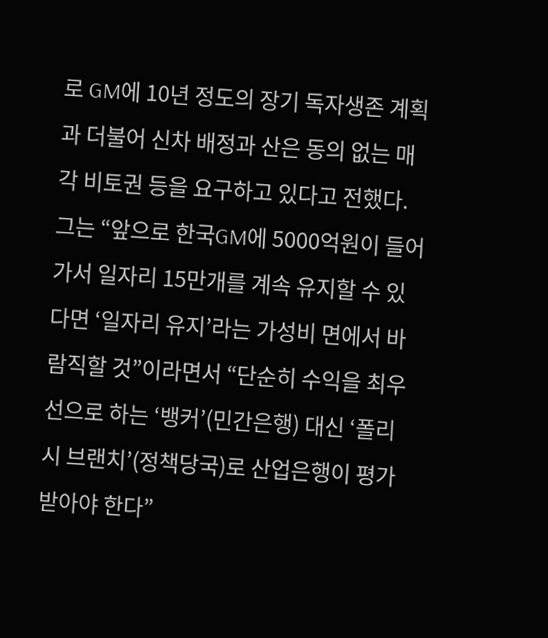로 GM에 10년 정도의 장기 독자생존 계획과 더불어 신차 배정과 산은 동의 없는 매각 비토권 등을 요구하고 있다고 전했다. 그는 “앞으로 한국GM에 5000억원이 들어가서 일자리 15만개를 계속 유지할 수 있다면 ‘일자리 유지’라는 가성비 면에서 바람직할 것”이라면서 “단순히 수익을 최우선으로 하는 ‘뱅커’(민간은행) 대신 ‘폴리시 브랜치’(정책당국)로 산업은행이 평가받아야 한다”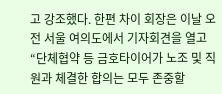고 강조했다. 한편 차이 회장은 이날 오전 서울 여의도에서 기자회견을 열고 “단체협약 등 금호타이어가 노조 및 직원과 체결한 합의는 모두 존중할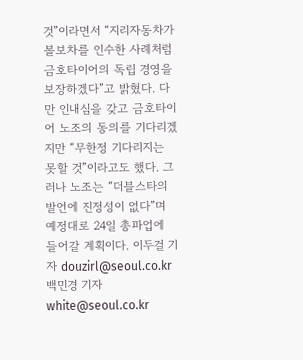것”이라면서 “지리자동차가 볼보차를 인수한 사례처럼 금호타이어의 독립 경영을 보장하겠다”고 밝혔다. 다만 인내심을 갖고 금호타이어 노조의 동의를 기다리겠지만 “무한정 기다리지는 못할 것”이라고도 했다. 그러나 노조는 “더블스타의 발언에 진정성이 없다”며 예정대로 24일 총파업에 들어갈 계획이다. 이두걸 기자 douzirl@seoul.co.kr 백민경 기자 white@seoul.co.kr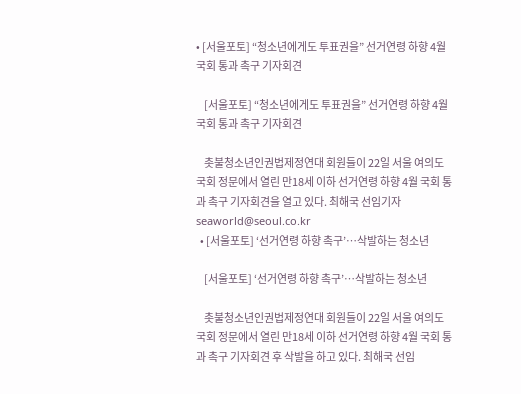• [서울포토] “청소년에게도 투표권을” 선거연령 하향 4월 국회 통과 촉구 기자회견

    [서울포토] “청소년에게도 투표권을” 선거연령 하향 4월 국회 통과 촉구 기자회견

    촛불청소년인권법제정연대 회원들이 22일 서울 여의도 국회 정문에서 열린 만18세 이하 선거연령 하향 4월 국회 통과 촉구 기자회견을 열고 있다. 최해국 선임기자 seaworld@seoul.co.kr
  • [서울포토] ‘선거연령 하향 촉구’…삭발하는 청소년

    [서울포토] ‘선거연령 하향 촉구’…삭발하는 청소년

    촛불청소년인권법제정연대 회원들이 22일 서울 여의도 국회 정문에서 열린 만18세 이하 선거연령 하향 4월 국회 통과 촉구 기자회견 후 삭발을 하고 있다. 최해국 선임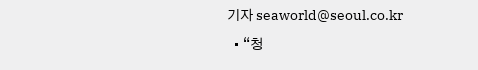기자 seaworld@seoul.co.kr
  • “청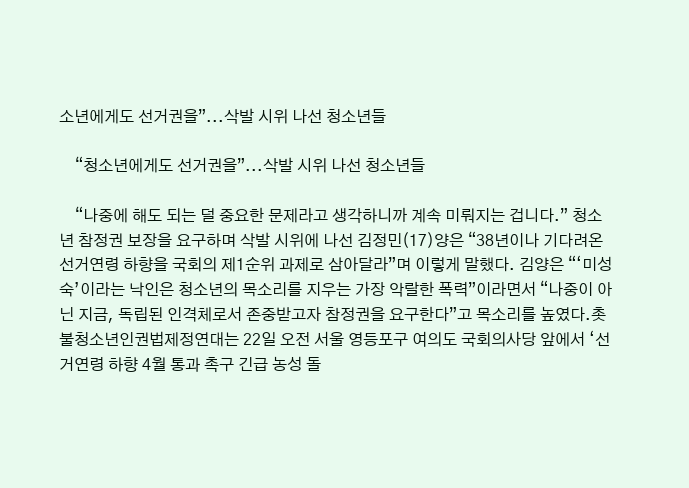소년에게도 선거권을”...삭발 시위 나선 청소년들

    “청소년에게도 선거권을”...삭발 시위 나선 청소년들

    “나중에 해도 되는 덜 중요한 문제라고 생각하니까 계속 미뤄지는 겁니다.” 청소년 참정권 보장을 요구하며 삭발 시위에 나선 김정민(17)양은 “38년이나 기다려온 선거연령 하향을 국회의 제1순위 과제로 삼아달라”며 이렇게 말했다. 김양은 “‘미성숙’이라는 낙인은 청소년의 목소리를 지우는 가장 악랄한 폭력”이라면서 “나중이 아닌 지금, 독립된 인격체로서 존중받고자 참정권을 요구한다”고 목소리를 높였다.촛불청소년인권법제정연대는 22일 오전 서울 영등포구 여의도 국회의사당 앞에서 ‘선거연령 하향 4월 통과 촉구 긴급 농성 돌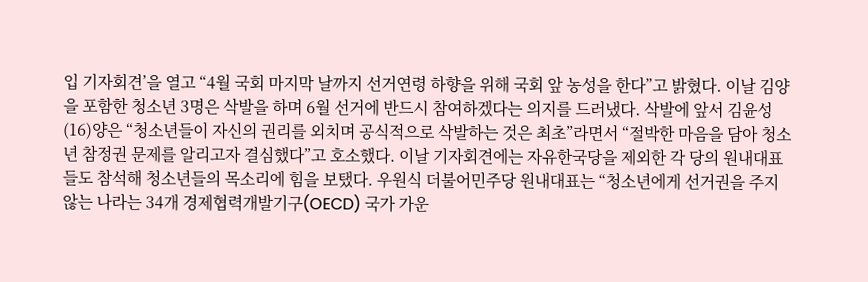입 기자회견’을 열고 “4월 국회 마지막 날까지 선거연령 하향을 위해 국회 앞 농성을 한다”고 밝혔다. 이날 김양을 포함한 청소년 3명은 삭발을 하며 6월 선거에 반드시 참여하겠다는 의지를 드러냈다. 삭발에 앞서 김윤성(16)양은 “청소년들이 자신의 권리를 외치며 공식적으로 삭발하는 것은 최초”라면서 “절박한 마음을 담아 청소년 참정권 문제를 알리고자 결심했다”고 호소했다. 이날 기자회견에는 자유한국당을 제외한 각 당의 원내대표들도 참석해 청소년들의 목소리에 힘을 보탰다. 우원식 더불어민주당 원내대표는 “청소년에게 선거권을 주지 않는 나라는 34개 경제협력개발기구(OECD) 국가 가운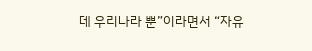데 우리나라 뿐”이라면서 “자유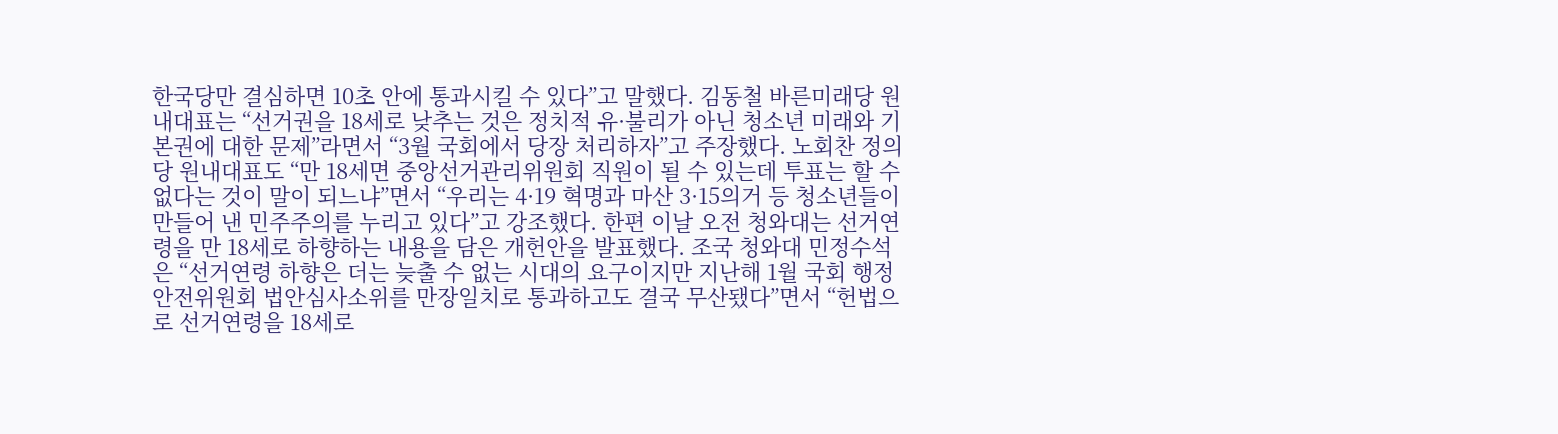한국당만 결심하면 10초 안에 통과시킬 수 있다”고 말했다. 김동철 바른미래당 원내대표는 “선거권을 18세로 낮추는 것은 정치적 유·불리가 아닌 청소년 미래와 기본권에 대한 문제”라면서 “3월 국회에서 당장 처리하자”고 주장했다. 노회찬 정의당 원내대표도 “만 18세면 중앙선거관리위원회 직원이 될 수 있는데 투표는 할 수 없다는 것이 말이 되느냐”면서 “우리는 4·19 혁명과 마산 3·15의거 등 청소년들이 만들어 낸 민주주의를 누리고 있다”고 강조했다. 한편 이날 오전 청와대는 선거연령을 만 18세로 하향하는 내용을 담은 개헌안을 발표했다. 조국 청와대 민정수석은 “선거연령 하향은 더는 늦출 수 없는 시대의 요구이지만 지난해 1월 국회 행정안전위원회 법안심사소위를 만장일치로 통과하고도 결국 무산됐다”면서 “헌법으로 선거연령을 18세로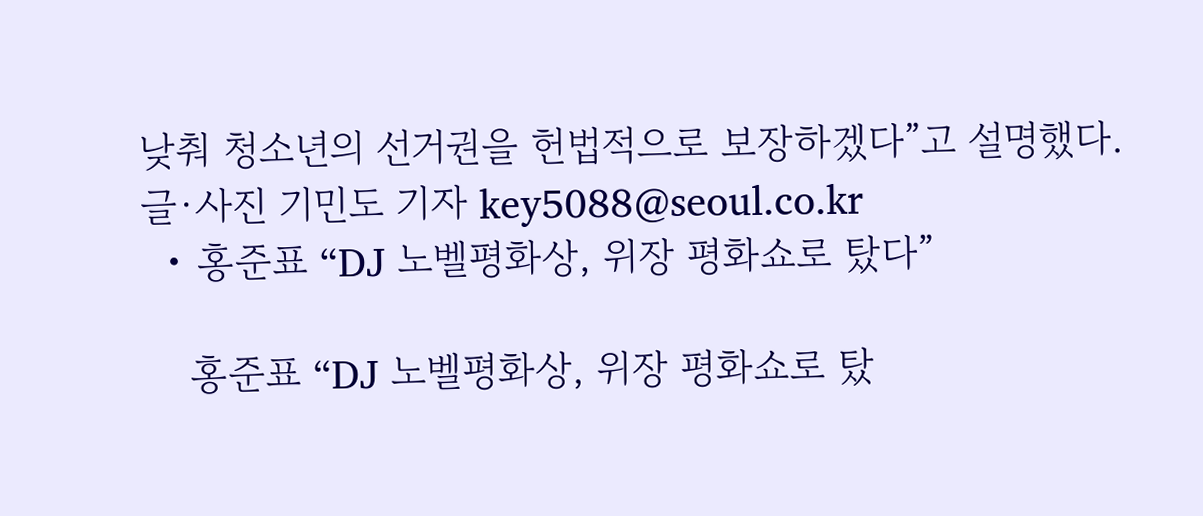낮춰 청소년의 선거권을 헌법적으로 보장하겠다”고 설명했다. 글·사진 기민도 기자 key5088@seoul.co.kr
  • 홍준표 “DJ 노벨평화상, 위장 평화쇼로 탔다”

    홍준표 “DJ 노벨평화상, 위장 평화쇼로 탔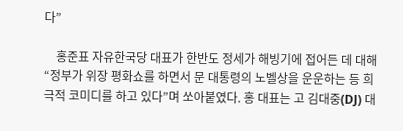다”

    홍준표 자유한국당 대표가 한반도 정세가 해빙기에 접어든 데 대해 “정부가 위장 평화쇼를 하면서 문 대통령의 노벨상을 운운하는 등 희극적 코미디를 하고 있다”며 쏘아붙였다. 홍 대표는 고 김대중(DJ) 대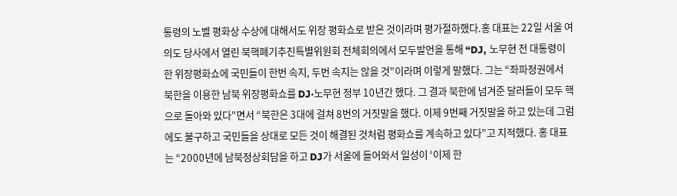통령의 노벨 평화상 수상에 대해서도 위장 평화쇼로 받은 것이라며 평가절하했다.홍 대표는 22일 서울 여의도 당사에서 열린 북핵폐기추진특별위원회 전체회의에서 모두발언을 통해 “DJ, 노무현 전 대통령이 한 위장평화쇼에 국민들이 한번 속지, 두번 속지는 않을 것”이라며 이렇게 말했다. 그는 “좌파정권에서 북한을 이용한 남북 위장평화쇼를 DJ·노무현 정부 10년간 했다. 그 결과 북한에 넘겨준 달러들이 모두 핵으로 돌아와 있다”면서 “북한은 3대에 걸쳐 8번의 거짓말을 했다. 이제 9번째 거짓말을 하고 있는데 그럼에도 불구하고 국민들을 상대로 모든 것이 해결된 것처럼 평화쇼를 계속하고 있다”고 지적했다. 홍 대표는 “2000년에 남북정상회담을 하고 DJ가 서울에 들어와서 일성이 ‘이제 한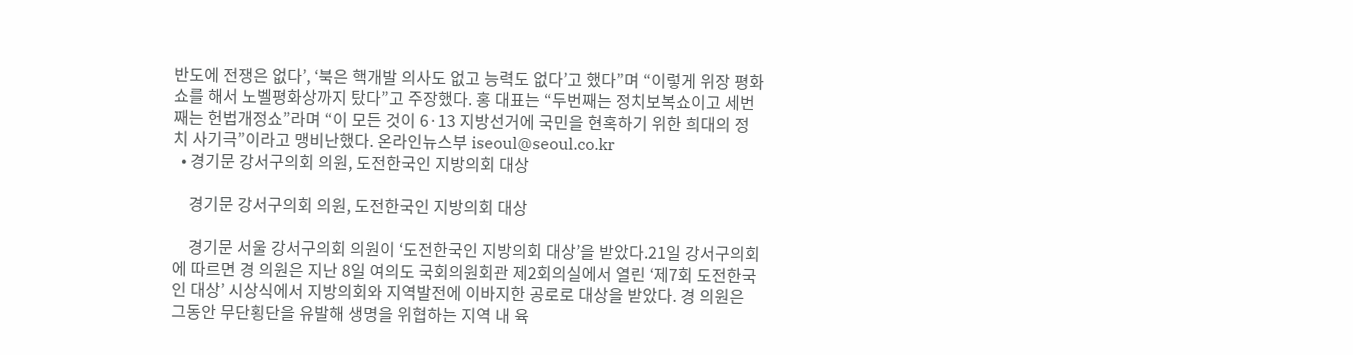반도에 전쟁은 없다’, ‘북은 핵개발 의사도 없고 능력도 없다’고 했다”며 “이렇게 위장 평화쇼를 해서 노벨평화상까지 탔다”고 주장했다. 홍 대표는 “두번째는 정치보복쇼이고 세번째는 헌법개정쇼”라며 “이 모든 것이 6·13 지방선거에 국민을 현혹하기 위한 희대의 정치 사기극”이라고 맹비난했다. 온라인뉴스부 iseoul@seoul.co.kr
  • 경기문 강서구의회 의원, 도전한국인 지방의회 대상

    경기문 강서구의회 의원, 도전한국인 지방의회 대상

    경기문 서울 강서구의회 의원이 ‘도전한국인 지방의회 대상’을 받았다.21일 강서구의회에 따르면 경 의원은 지난 8일 여의도 국회의원회관 제2회의실에서 열린 ‘제7회 도전한국인 대상’ 시상식에서 지방의회와 지역발전에 이바지한 공로로 대상을 받았다. 경 의원은 그동안 무단횡단을 유발해 생명을 위협하는 지역 내 육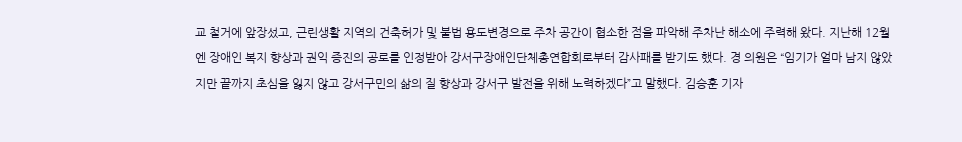교 철거에 앞장섰고, 근린생활 지역의 건축허가 및 불법 용도변경으로 주차 공간이 협소한 점을 파악해 주차난 해소에 주력해 왔다. 지난해 12월엔 장애인 복지 향상과 권익 증진의 공로를 인정받아 강서구장애인단체총연합회로부터 감사패를 받기도 했다. 경 의원은 “임기가 얼마 남지 않았지만 끝까지 초심을 잃지 않고 강서구민의 삶의 질 향상과 강서구 발전을 위해 노력하겠다”고 말했다. 김승훈 기자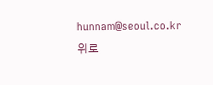hunnam@seoul.co.kr
위로